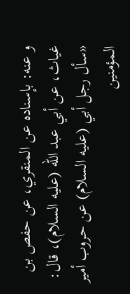و عنه: بإسناده عن المنقري، عن حفص بن غياث، عن أبي عبد الله (عليه السلام)، قال: «سأل رجل أبي (عليه السلام) عن حروب أمير المؤمنين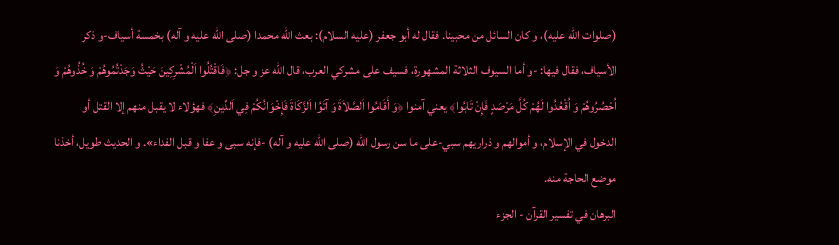(صلوات الله عليه)، و كان السائل من محبينا. فقال له أبو جعفر (عليه السلام): بعث الله محمدا (صلى الله عليه و آله) بخمسة أسياف-و ذكر الأسياف، فقال فيها: -و أما السيوف الثلاثة المشهورة، فسيف على مشركي العرب، قال الله عز و جل: ﴿فَاقْتُلُوا اَلْمُشْرِكِينَ حَيْثُ وَجَدْتُمُوهُمْ وَ خُذُوهُمْ وَ اُحْصُرُوهُمْ وَ اُقْعُدُوا لَهُمْ كُلَّ مَرْصَدٍ فَإِنْ تَابُوا﴾ يعني آمنوا ﴿وَ أَقَامُوا اَلصَّلاَةَ وَ آتَوُا اَلزَّكَاةَ فَإِخْوَانُكُمْ فِي اَلدِّينِ﴾ فهؤلاء لا يقبل منهم إلا القتل أو الدخول في الإسلام، و أموالهم و ذراريهم سبي-على ما سن رسول الله (صلى الله عليه و آله) -فإنه سبى و عفا و قبل الفداء». و الحديث طويل، أخذنا موضع الحاجة منه.
البرهان في تفسير القرآن - الجزء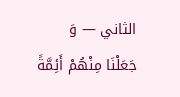الثاني — وَ جَعَلْنَا مِنْهُمْ أَئِمَّةً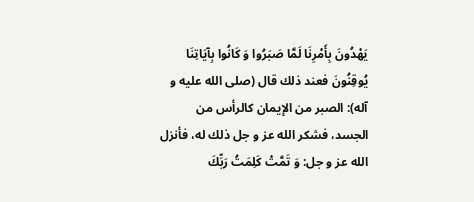يَهْدُونَ بِأَمْرِنَا لَمَّا صَبَرُوا وَ كَانُوا بِآيَاتِنَا يُوقِنُونَ فعند ذلك قال (صلى الله عليه و آله): الصبر من الإيمان كالرأس من الجسد، فشكر الله عز و جل ذلك له، فأنزل الله عز و جل: وَ تَمَّتْ كَلِمَتُ رَبِّكَ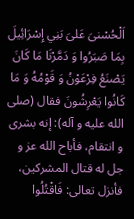اَلْحُسْنىَ عَلىَ بَنِي إِسْرَائِيلَ بِمَا صَبَرُوا وَ دَمَّرْنَا مَا كَانَ يَصْنَعُ فِرْعَوْنُ وَ قَوْمُهُ وَ مَا كَانُوا يَعْرِشُونَ فقال (صلى الله عليه و آله): إنه بشرى و انتقام، فأباح الله عز و جل له قتال المشركين، فأنزل تعالى: فَاقْتُلُوا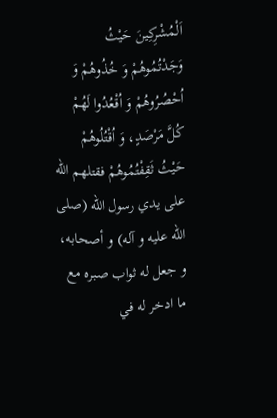اَلْمُشْرِكِينَ حَيْثُ وَجَدْتُمُوهُمْ وَ خُذُوهُمْ وَ اُحْصُرُوهُمْ وَ اُقْعُدُوا لَهُمْ كُلَّ مَرْصَدٍ، وَ اُقْتُلُوهُمْ حَيْثُ ثَقِفْتُمُوهُمْ فقتلهم الله على يدي رسول الله (صلى الله عليه و آله) و أصحابه، و جعل له ثواب صبره مع ما ادخر له في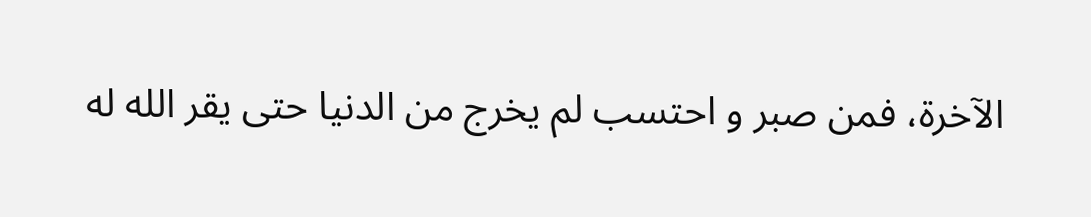الآخرة، فمن صبر و احتسب لم يخرج من الدنيا حتى يقر الله له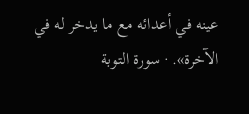عينه في أعدائه مع ما يدخر له في الآخرة». · سورة التوبة